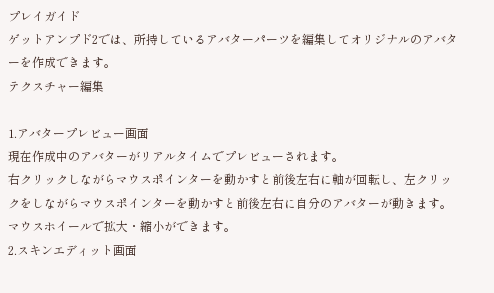プレイガイド
ゲットアンプド2では、所持しているアバターパーツを編集してオリジナルのアバターを作成できます。
テクスチャー編集

1.アバタープレビュー画面
現在作成中のアバターがリアルタイムでプレビューされます。
右クリックしながらマウスポインターを動かすと前後左右に軸が回転し、左クリックをしながらマウスポインターを動かすと前後左右に自分のアバターが動きます。マウスホイールで拡大・縮小ができます。
2.スキンエディット画面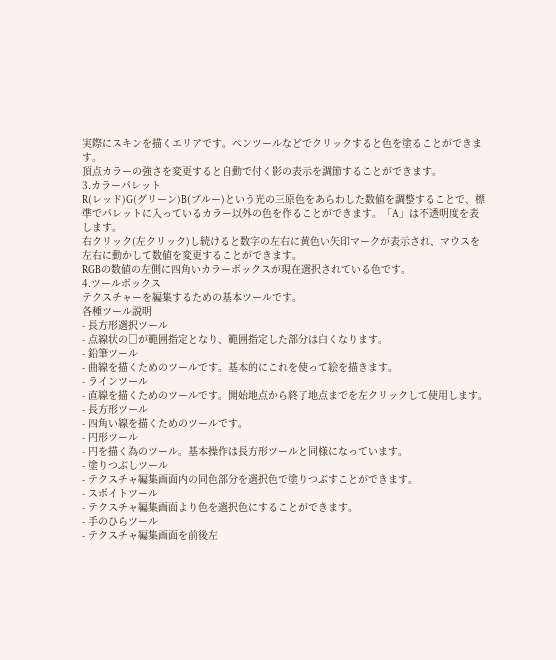実際にスキンを描くエリアです。ペンツールなどでクリックすると色を塗ることができます。
頂点カラーの強さを変更すると自動で付く影の表示を調節することができます。
3.カラーパレット
R(レッド)G(グリーン)B(ブルー)という光の三原色をあらわした数値を調整することで、標準でパレットに入っているカラー以外の色を作ることができます。「A」は不透明度を表します。
右クリック(左クリック)し続けると数字の左右に黄色い矢印マークが表示され、マウスを左右に動かして数値を変更することができます。
RGBの数値の左側に四角いカラーボックスが現在選択されている色です。
4.ツールボックス
テクスチャーを編集するための基本ツールです。
各種ツール説明
- 長方形選択ツール
- 点線状の□が範囲指定となり、範囲指定した部分は白くなります。
- 鉛筆ツール
- 曲線を描くためのツールです。基本的にこれを使って絵を描きます。
- ラインツール
- 直線を描くためのツールです。開始地点から終了地点までを左クリックして使用します。
- 長方形ツール
- 四角い線を描くためのツールです。
- 円形ツール
- 円を描く為のツール。基本操作は長方形ツールと同様になっています。
- 塗りつぶしツール
- テクスチャ編集画面内の同色部分を選択色で塗りつぶすことができます。
- スポイトツール
- テクスチャ編集画面より色を選択色にすることができます。
- 手のひらツール
- テクスチャ編集画面を前後左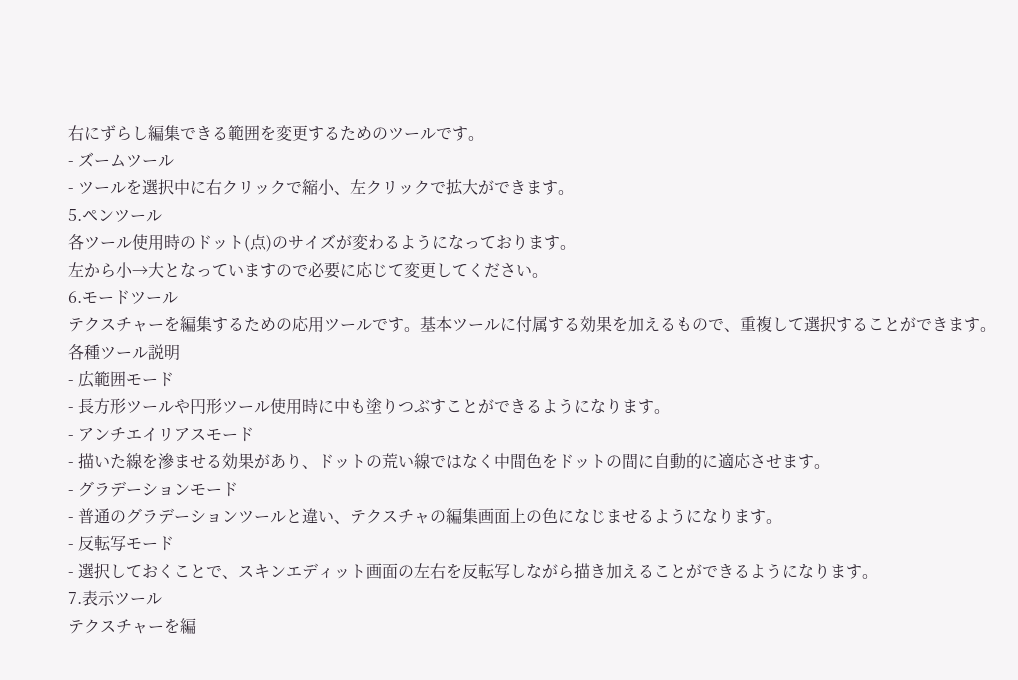右にずらし編集できる範囲を変更するためのツールです。
- ズームツール
- ツールを選択中に右クリックで縮小、左クリックで拡大ができます。
5.ペンツール
各ツール使用時のドット(点)のサイズが変わるようになっております。
左から小→大となっていますので必要に応じて変更してください。
6.モードツール
テクスチャーを編集するための応用ツールです。基本ツールに付属する効果を加えるもので、重複して選択することができます。
各種ツール説明
- 広範囲モード
- 長方形ツールや円形ツール使用時に中も塗りつぶすことができるようになります。
- アンチエイリアスモード
- 描いた線を滲ませる効果があり、ドットの荒い線ではなく中間色をドットの間に自動的に適応させます。
- グラデーションモード
- 普通のグラデーションツールと違い、テクスチャの編集画面上の色になじませるようになります。
- 反転写モード
- 選択しておくことで、スキンエディット画面の左右を反転写しながら描き加えることができるようになります。
7.表示ツール
テクスチャーを編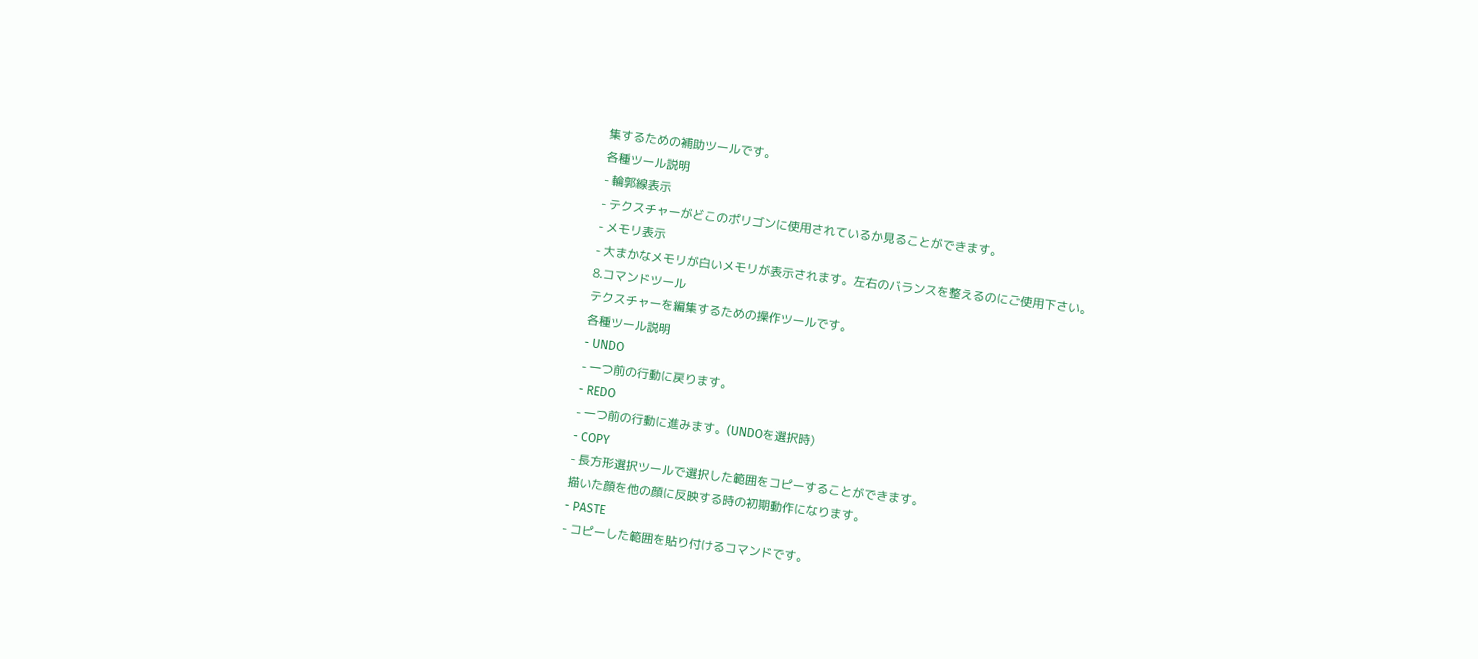集するための補助ツールです。
各種ツール説明
- 輪郭線表示
- テクスチャーがどこのポリゴンに使用されているか見ることができます。
- メモリ表示
- 大まかなメモリが白いメモリが表示されます。左右のバランスを整えるのにご使用下さい。
8.コマンドツール
テクスチャーを編集するための操作ツールです。
各種ツール説明
- UNDO
- 一つ前の行動に戻ります。
- REDO
- 一つ前の行動に進みます。(UNDOを選択時)
- COPY
- 長方形選択ツールで選択した範囲をコピーすることができます。
描いた顔を他の顔に反映する時の初期動作になります。
- PASTE
- コピーした範囲を貼り付けるコマンドです。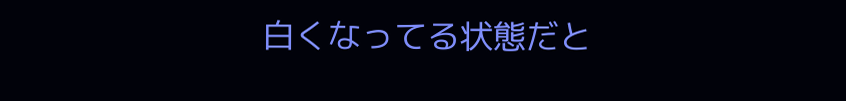白くなってる状態だと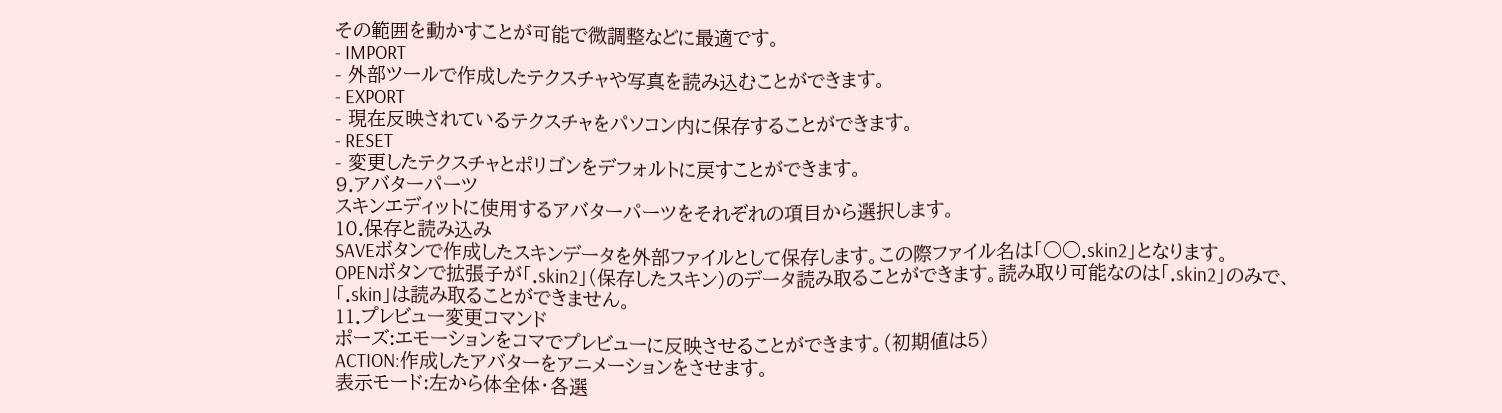その範囲を動かすことが可能で微調整などに最適です。
- IMPORT
- 外部ツールで作成したテクスチャや写真を読み込むことができます。
- EXPORT
- 現在反映されているテクスチャをパソコン内に保存することができます。
- RESET
- 変更したテクスチャとポリゴンをデフォルトに戻すことができます。
9.アバターパーツ
スキンエディットに使用するアバターパーツをそれぞれの項目から選択します。
10.保存と読み込み
SAVEボタンで作成したスキンデータを外部ファイルとして保存します。この際ファイル名は「○○.skin2」となります。
OPENボタンで拡張子が「.skin2」(保存したスキン)のデータ読み取ることができます。読み取り可能なのは「.skin2」のみで、「.skin」は読み取ることができません。
11.プレビュー変更コマンド
ポーズ:エモーションをコマでプレビューに反映させることができます。(初期値は5)
ACTION:作成したアバターをアニメーションをさせます。
表示モード:左から体全体・各選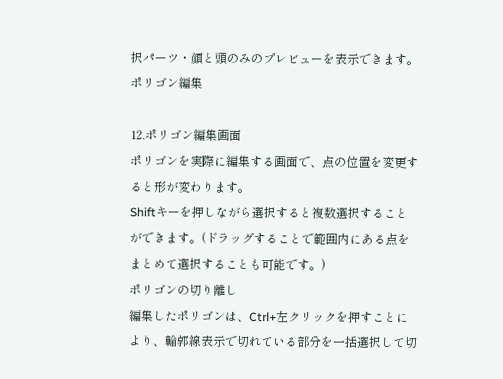択パーツ・顔と頭のみのプレビューを表示できます。
ポリゴン編集

12.ポリゴン編集画面
ポリゴンを実際に編集する画面で、点の位置を変更すると形が変わります。
Shiftキーを押しながら選択すると複数選択することができます。(ドラッグすることで範囲内にある点をまとめて選択することも可能です。)
ポリゴンの切り離し
編集したポリゴンは、Ctrl+左クリックを押すことにより、輪郭線表示で切れている部分を一括選択して切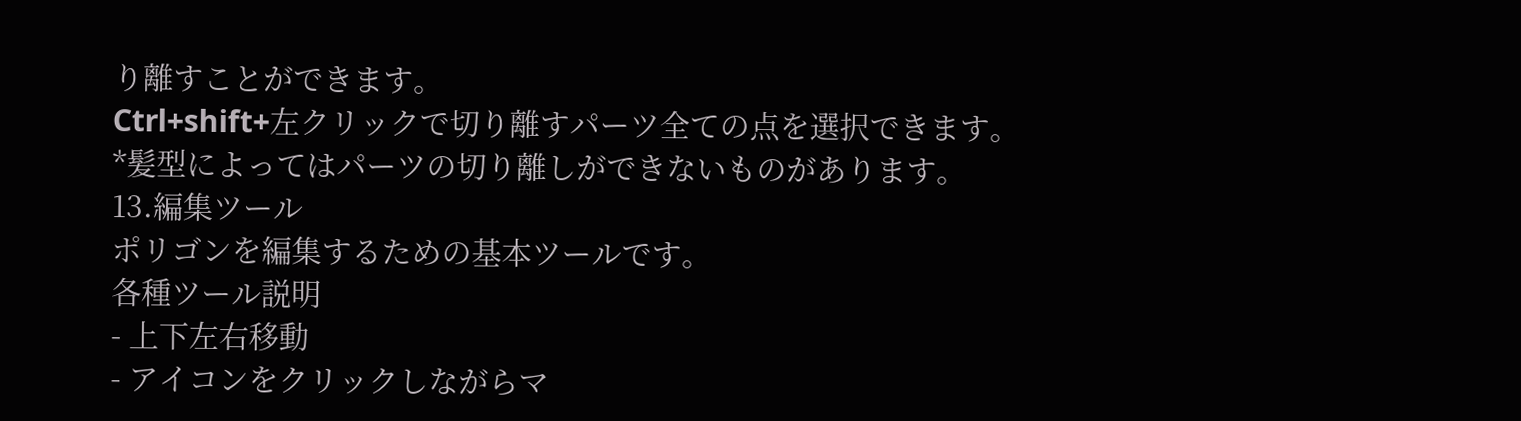り離すことができます。
Ctrl+shift+左クリックで切り離すパーツ全ての点を選択できます。
*髪型によってはパーツの切り離しができないものがあります。
13.編集ツール
ポリゴンを編集するための基本ツールです。
各種ツール説明
- 上下左右移動
- アイコンをクリックしながらマ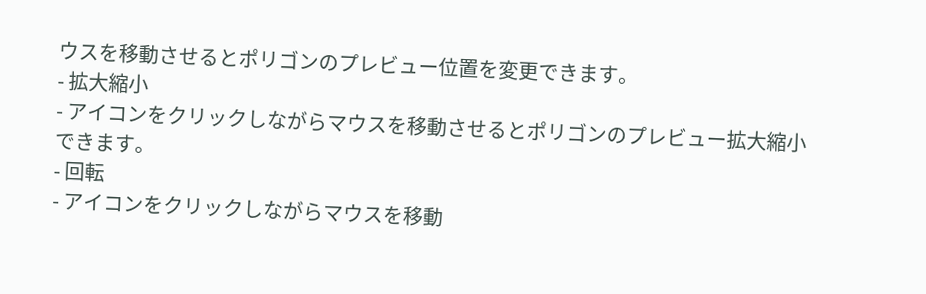ウスを移動させるとポリゴンのプレビュー位置を変更できます。
- 拡大縮小
- アイコンをクリックしながらマウスを移動させるとポリゴンのプレビュー拡大縮小できます。
- 回転
- アイコンをクリックしながらマウスを移動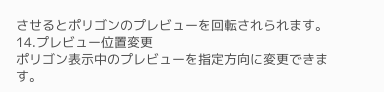させるとポリゴンのプレビューを回転されられます。
14.プレビュー位置変更
ポリゴン表示中のプレビューを指定方向に変更できます。